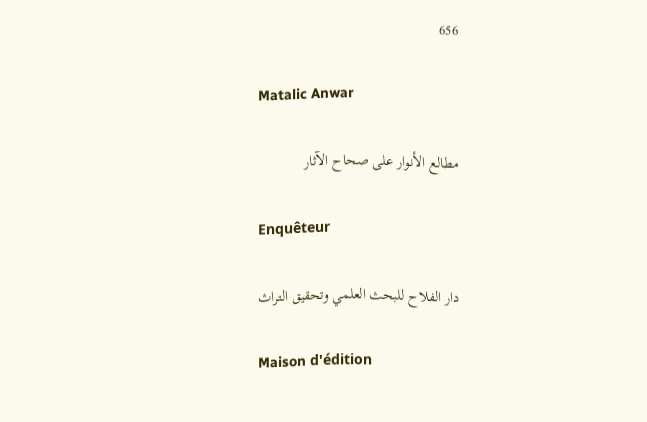656

Matalic Anwar

مطالع الأنوار على صحاح الآثار

Enquêteur

دار الفلاح للبحث العلمي وتحقيق التراث

Maison d'édition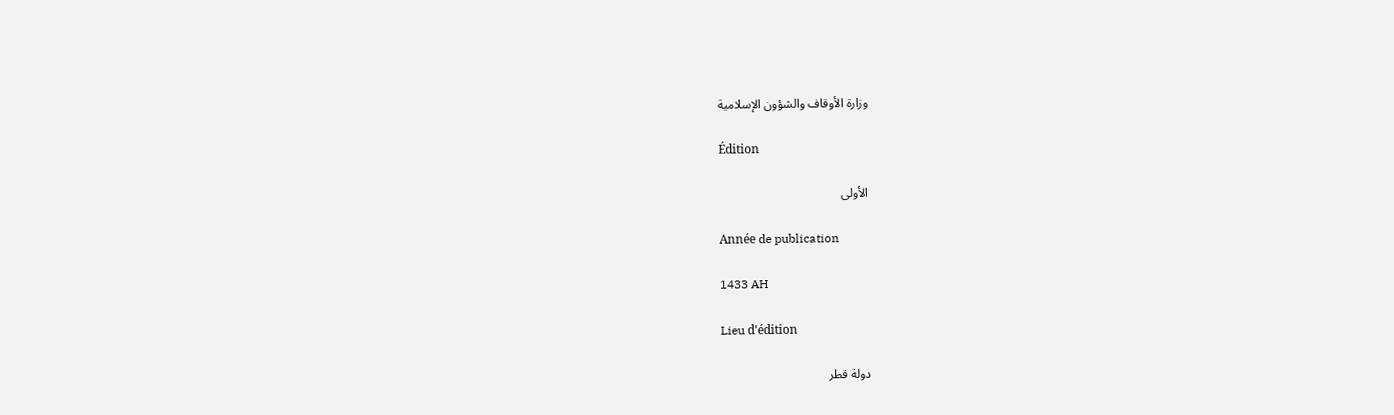وزارة الأوقاف والشؤون الإسلامية

Édition

الأولى

Année de publication

1433 AH

Lieu d'édition

دولة قطر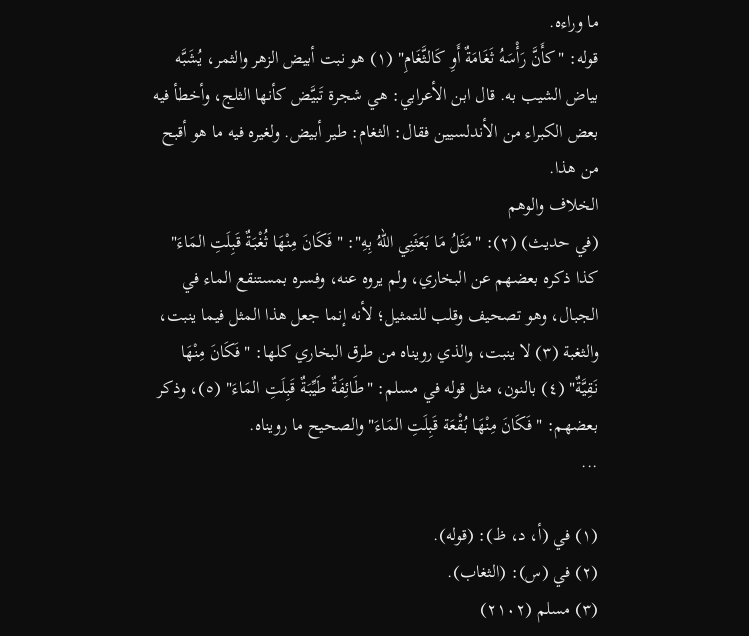ما وراءه.
قوله: "كأَنَّ رَأْسَهُ ثَغَامَةٌ أَوِ كَالثَّغَامِ" (١) هو نبت أبيض الزهر والثمر، يُشَبَّه بياض الشيب به. قال ابن الأعرابي: هي شجرة تَبيَّض كأنها الثلج، وأخطأ فيه بعض الكبراء من الأندلسيين فقال: الثغام: طير أبيض. ولغيره فيه ما هو أقبح من هذا.
الخلاف والوهم
(في حديث) (٢): "مَثَلُ مَا بَعَثَنِي اللهُ بِهِ": "فَكَانَ مِنْهَا ثُغْبَةٌ قَبِلَتِ المَاءَ" كذا ذكره بعضهم عن البخاري، ولم يروه عنه، وفسره بمستنقع الماء في الجبال، وهو تصحيف وقلب للتمثيل؛ لأنه إنما جعل هذا المثل فيما ينبت، والثغبة (٣) لا ينبت، والذي رويناه من طرق البخاري كلها: "فَكَانَ مِنْهَا نَقِيَّةٌ" (٤) بالنون، مثل قوله في مسلم: "طَائِفَةٌ طَيِّبَةٌ قَبِلَتِ المَاءَ" (٥)، وذكر بعضهم: "فَكَانَ مِنْهَا بُقْعَة قَبِلَتِ المَاءَ" والصحيح ما رويناه.
...

(١) في (أ، د، ظ): (قوله).
(٢) في (س): (الثغاب).
(٣) مسلم (٢١٠٢)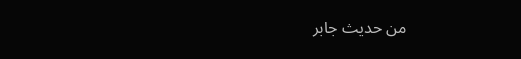من حديث جابر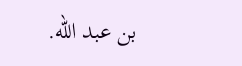بن عبد الله.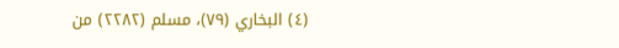(٤) البخاري (٧٩)، مسلم (٢٢٨٢) من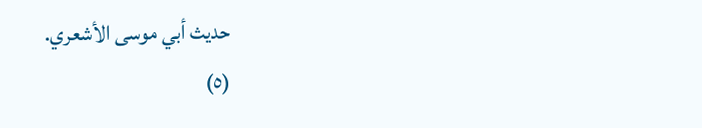حديث أبي موسى الأشعري.
(٥)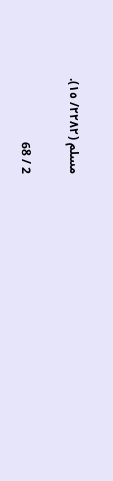مسلم (٢٢٨٢/ ١٥).

2 / 68